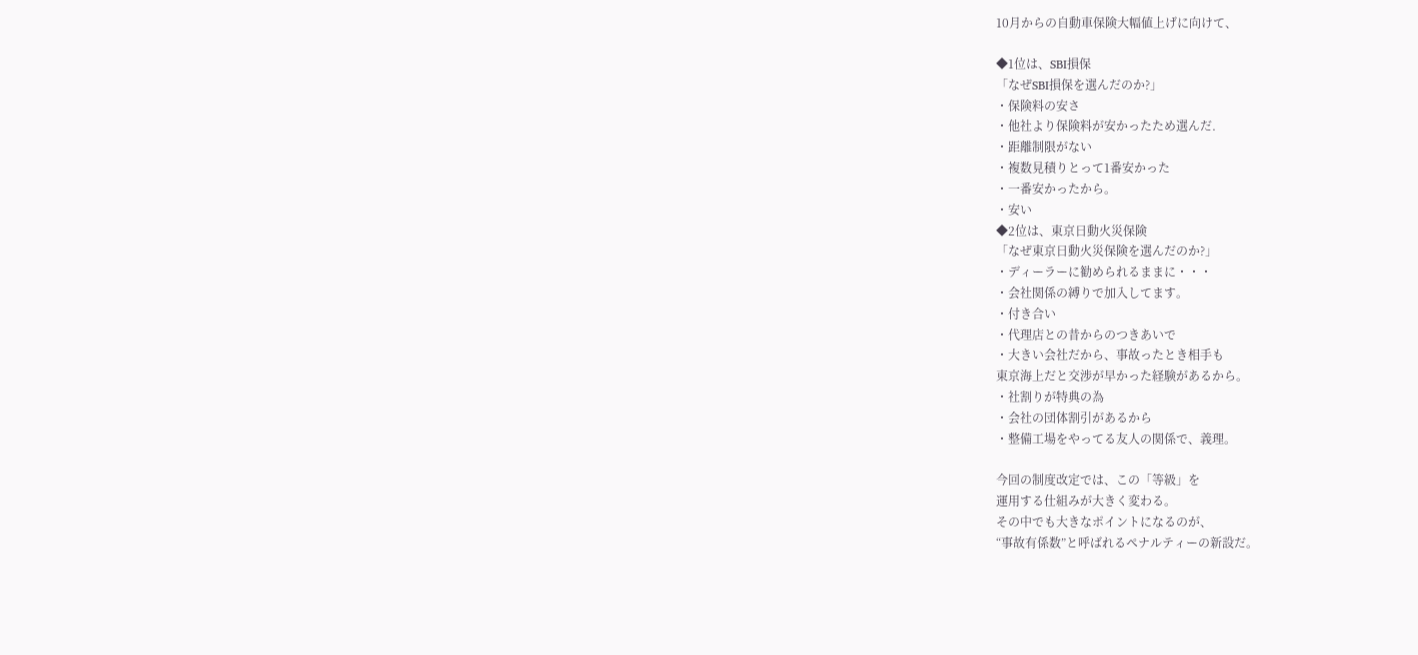10月からの自動車保険大幅値上げに向けて、

◆1位は、SBI損保
「なぜSBI損保を選んだのか?」
・保険料の安さ
・他社より保険料が安かったため選んだ.
・距離制限がない
・複数見積りとって1番安かった
・一番安かったから。
・安い
◆2位は、東京日動火災保険
「なぜ東京日動火災保険を選んだのか?」
・ディーラーに勧められるままに・・・
・会社関係の縛りで加入してます。
・付き合い
・代理店との昔からのつきあいで
・大きい会社だから、事故ったとき相手も
東京海上だと交渉が早かった経験があるから。
・社割りが特典の為
・会社の団体割引があるから
・整備工場をやってる友人の関係で、義理。

今回の制度改定では、この「等級」を
運用する仕組みが大きく変わる。
その中でも大きなポイントになるのが、
“事故有係数”と呼ばれるペナルティーの新設だ。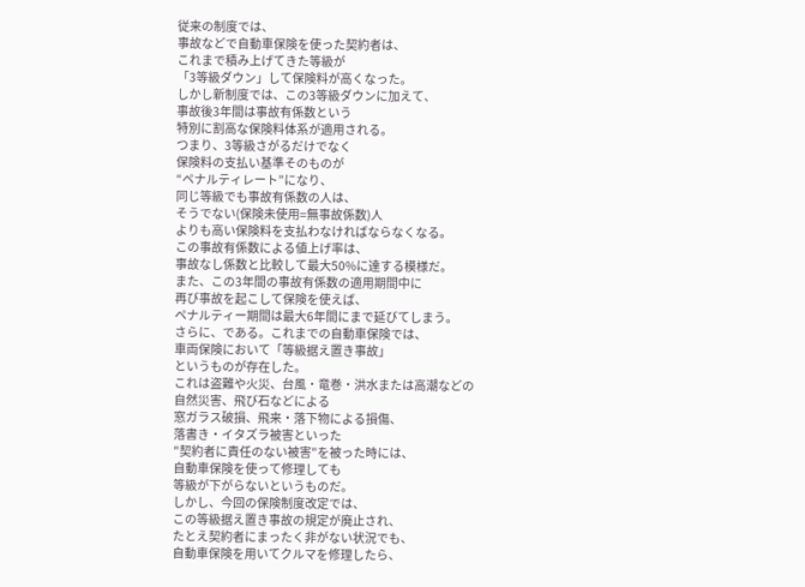従来の制度では、
事故などで自動車保険を使った契約者は、
これまで積み上げてきた等級が
「3等級ダウン」して保険料が高くなった。
しかし新制度では、この3等級ダウンに加えて、
事故後3年間は事故有係数という
特別に割高な保険料体系が適用される。
つまり、3等級さがるだけでなく
保険料の支払い基準そのものが
“ペナルティレート”になり、
同じ等級でも事故有係数の人は、
そうでない(保険未使用=無事故係数)人
よりも高い保険料を支払わなければならなくなる。
この事故有係数による値上げ率は、
事故なし係数と比較して最大50%に達する模様だ。
また、この3年間の事故有係数の適用期間中に
再び事故を起こして保険を使えば、
ペナルティー期間は最大6年間にまで延びてしまう。
さらに、である。これまでの自動車保険では、
車両保険において「等級据え置き事故」
というものが存在した。
これは盗難や火災、台風・竜巻・洪水または高潮などの
自然災害、飛び石などによる
窓ガラス破損、飛来・落下物による損傷、
落書き・イタズラ被害といった
"契約者に責任のない被害"を被った時には、
自動車保険を使って修理しても
等級が下がらないというものだ。
しかし、今回の保険制度改定では、
この等級据え置き事故の規定が廃止され、
たとえ契約者にまったく非がない状況でも、
自動車保険を用いてクルマを修理したら、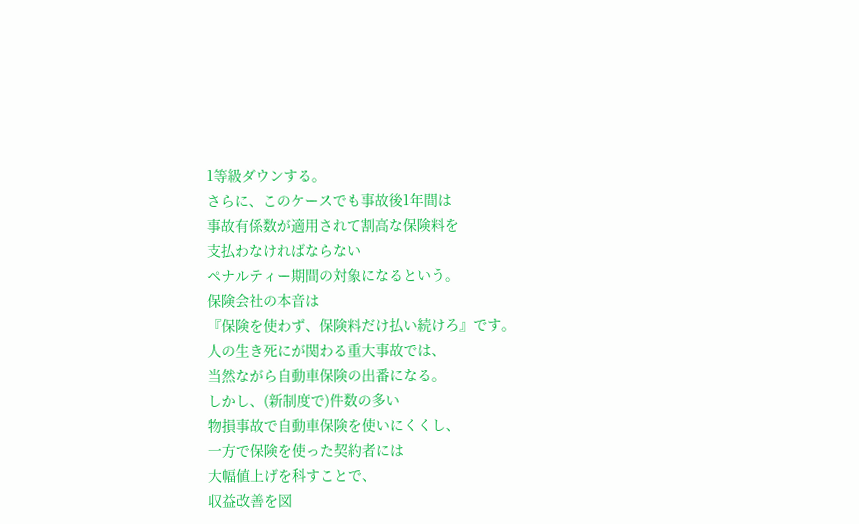1等級ダウンする。
さらに、このケースでも事故後1年間は
事故有係数が適用されて割高な保険料を
支払わなければならない
ペナルティー期間の対象になるという。
保険会社の本音は
『保険を使わず、保険料だけ払い続けろ』です。
人の生き死にが関わる重大事故では、
当然ながら自動車保険の出番になる。
しかし、(新制度で)件数の多い
物損事故で自動車保険を使いにくくし、
一方で保険を使った契約者には
大幅値上げを科すことで、
収益改善を図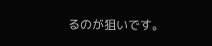るのが狙いです。